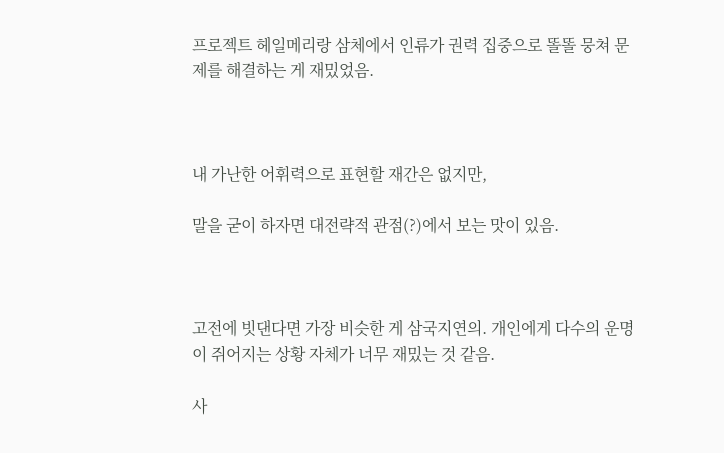프로젝트 헤일메리랑 삼체에서 인류가 권력 집중으로 똘똘 뭉쳐 문제를 해결하는 게 재밌었음.



내 가난한 어휘력으로 표현할 재간은 없지만,

말을 굳이 하자면 대전략적 관점(?)에서 보는 맛이 있음.



고전에 빗댄다면 가장 비슷한 게 삼국지연의. 개인에게 다수의 운명이 쥐어지는 상황 자체가 너무 재밌는 것 같음.

사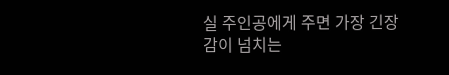실 주인공에게 주면 가장 긴장감이 넘치는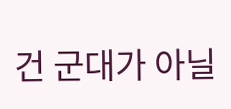건 군대가 아닐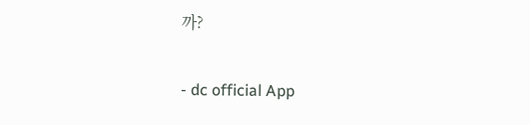까?

- dc official App